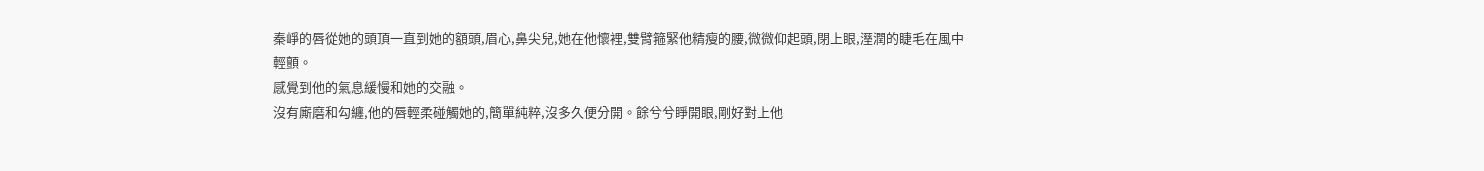秦崢的唇從她的頭頂一直到她的額頭,眉心,鼻尖兒,她在他懷裡,雙臂箍緊他精瘦的腰,微微仰起頭,閉上眼,溼潤的睫毛在風中輕顫。
感覺到他的氣息緩慢和她的交融。
沒有廝磨和勾纏,他的唇輕柔碰觸她的,簡單純粹,沒多久便分開。餘兮兮睜開眼,剛好對上他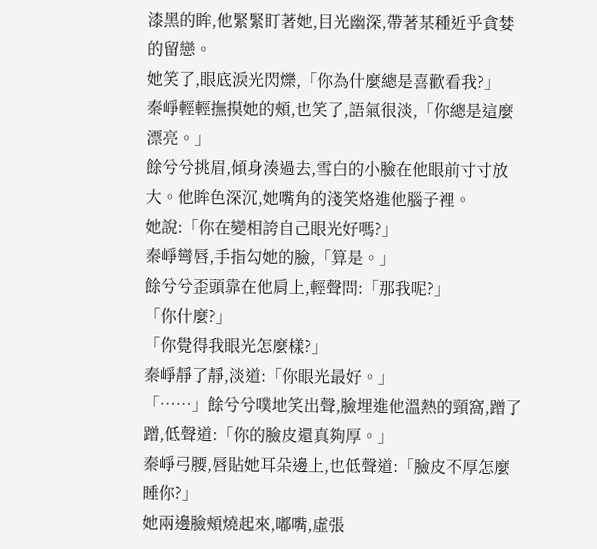漆黑的眸,他緊緊盯著她,目光幽深,帶著某種近乎貪婪的留戀。
她笑了,眼底淚光閃爍,「你為什麼總是喜歡看我?」
秦崢輕輕撫摸她的頰,也笑了,語氣很淡,「你總是這麼漂亮。」
餘兮兮挑眉,傾身湊過去,雪白的小臉在他眼前寸寸放大。他眸色深沉,她嘴角的淺笑烙進他腦子裡。
她說:「你在變相誇自己眼光好嗎?」
秦崢彎唇,手指勾她的臉,「算是。」
餘兮兮歪頭靠在他肩上,輕聲問:「那我呢?」
「你什麼?」
「你覺得我眼光怎麼樣?」
秦崢靜了靜,淡道:「你眼光最好。」
「……」餘兮兮噗地笑出聲,臉埋進他溫熱的頸窩,蹭了蹭,低聲道:「你的臉皮還真夠厚。」
秦崢弓腰,唇貼她耳朵邊上,也低聲道:「臉皮不厚怎麼睡你?」
她兩邊臉頰燒起來,嘟嘴,虛張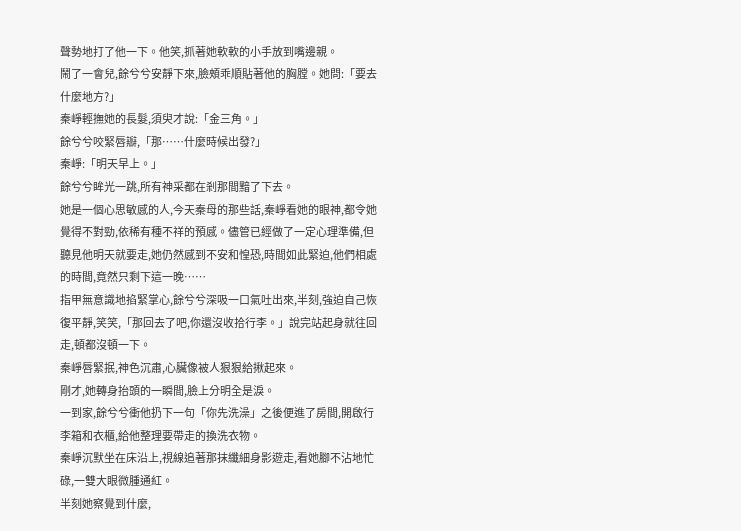聲勢地打了他一下。他笑,抓著她軟軟的小手放到嘴邊親。
鬧了一會兒,餘兮兮安靜下來,臉頰乖順貼著他的胸膛。她問:「要去什麼地方?」
秦崢輕撫她的長髮,須臾才說:「金三角。」
餘兮兮咬緊唇瓣,「那……什麼時候出發?」
秦崢:「明天早上。」
餘兮兮眸光一跳,所有神采都在剎那間黯了下去。
她是一個心思敏感的人,今天秦母的那些話,秦崢看她的眼神,都令她覺得不對勁,依稀有種不祥的預感。儘管已經做了一定心理準備,但聽見他明天就要走,她仍然感到不安和惶恐,時間如此緊迫,他們相處的時間,竟然只剩下這一晚……
指甲無意識地掐緊掌心,餘兮兮深吸一口氣吐出來,半刻,強迫自己恢復平靜,笑笑,「那回去了吧,你還沒收拾行李。」說完站起身就往回走,頓都沒頓一下。
秦崢唇緊抿,神色沉肅,心臟像被人狠狠給揪起來。
剛才,她轉身抬頭的一瞬間,臉上分明全是淚。
一到家,餘兮兮衝他扔下一句「你先洗澡」之後便進了房間,開啟行李箱和衣櫃,給他整理要帶走的換洗衣物。
秦崢沉默坐在床沿上,視線追著那抹纖細身影遊走,看她腳不沾地忙碌,一雙大眼微腫通紅。
半刻她察覺到什麼,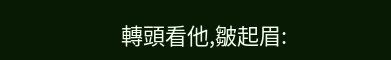轉頭看他,皺起眉: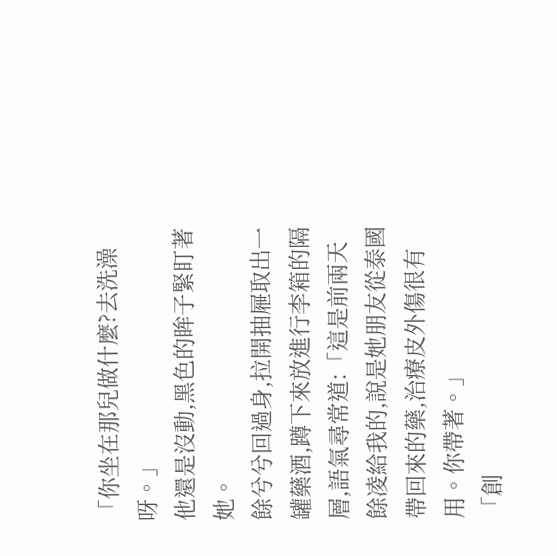「你坐在那兒做什麼?去洗澡呀。」
他還是沒動,黑色的眸子緊盯著她。
餘兮兮回過身,拉開抽屜取出一罐藥酒,蹲下來放進行李箱的隔層,語氣尋常道:「這是前兩天餘凌給我的,說是她朋友從泰國帶回來的藥,治療皮外傷很有用。你帶著。」
「創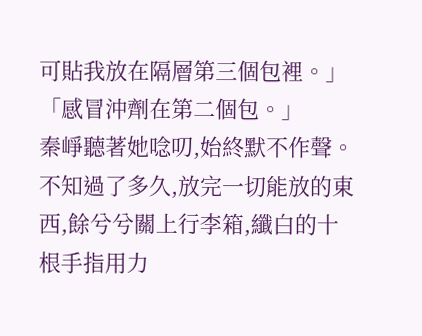可貼我放在隔層第三個包裡。」
「感冒沖劑在第二個包。」
秦崢聽著她唸叨,始終默不作聲。
不知過了多久,放完一切能放的東西,餘兮兮關上行李箱,纖白的十根手指用力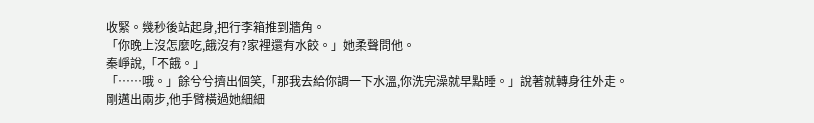收緊。幾秒後站起身,把行李箱推到牆角。
「你晚上沒怎麼吃,餓沒有?家裡還有水餃。」她柔聲問他。
秦崢說,「不餓。」
「……哦。」餘兮兮擠出個笑,「那我去給你調一下水溫,你洗完澡就早點睡。」說著就轉身往外走。
剛邁出兩步,他手臂橫過她細細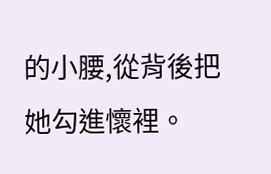的小腰,從背後把她勾進懷裡。